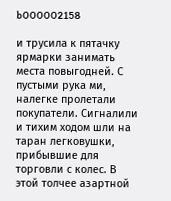b000002158

и трусила к пятачку ярмарки занимать места повыгодней. С пустыми рука ми, налегке пролетали покупатели. Сигналили и тихим ходом шли на таран легковушки, прибывшие для торговли с колес. В этой толчее азартной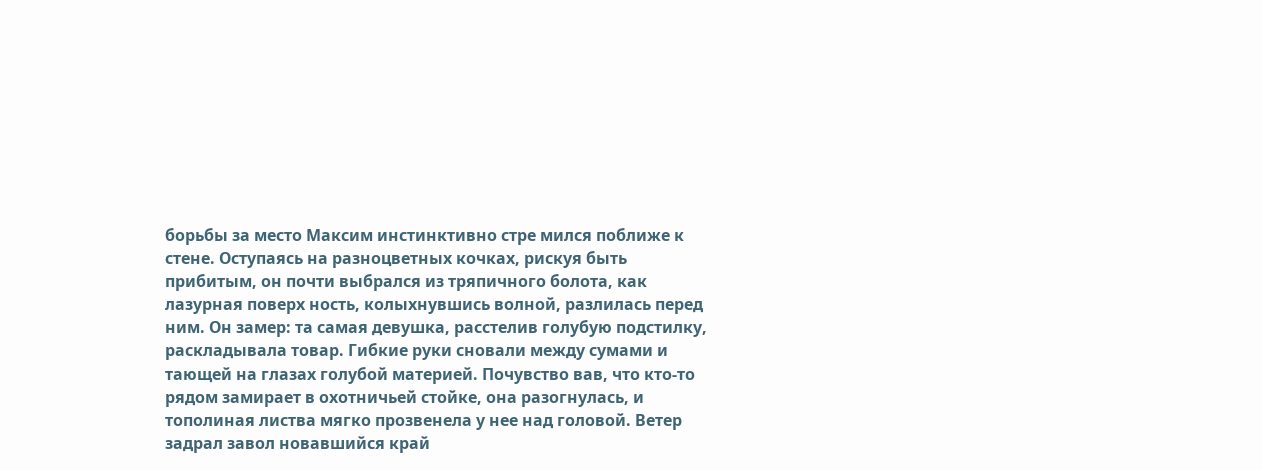борьбы за место Максим инстинктивно стре мился поближе к стене. Оступаясь на разноцветных кочках, рискуя быть прибитым, он почти выбрался из тряпичного болота, как лазурная поверх ность, колыхнувшись волной, разлилась перед ним. Он замер: та самая девушка, расстелив голубую подстилку, раскладывала товар. Гибкие руки сновали между сумами и тающей на глазах голубой материей. Почувство вав, что кто-то рядом замирает в охотничьей стойке, она разогнулась, и тополиная листва мягко прозвенела у нее над головой. Ветер задрал завол новавшийся край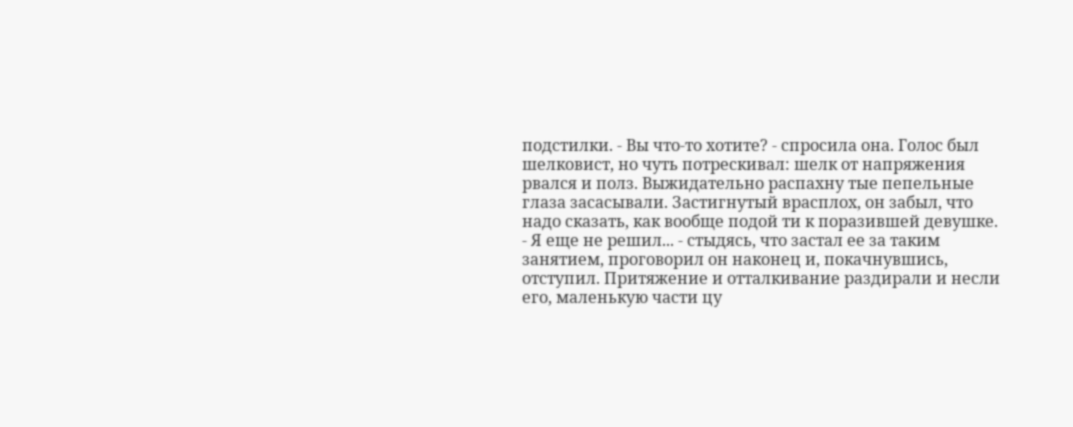подстилки. - Вы что-то хотите? - спросила она. Голос был шелковист, но чуть потрескивал: шелк от напряжения рвался и полз. Выжидательно распахну тые пепельные глаза засасывали. Застигнутый врасплох, он забыл, что надо сказать, как вообще подой ти к поразившей девушке. - Я еще не решил... - стыдясь, что застал ее за таким занятием, проговорил он наконец и, покачнувшись, отступил. Притяжение и отталкивание раздирали и несли его, маленькую части цу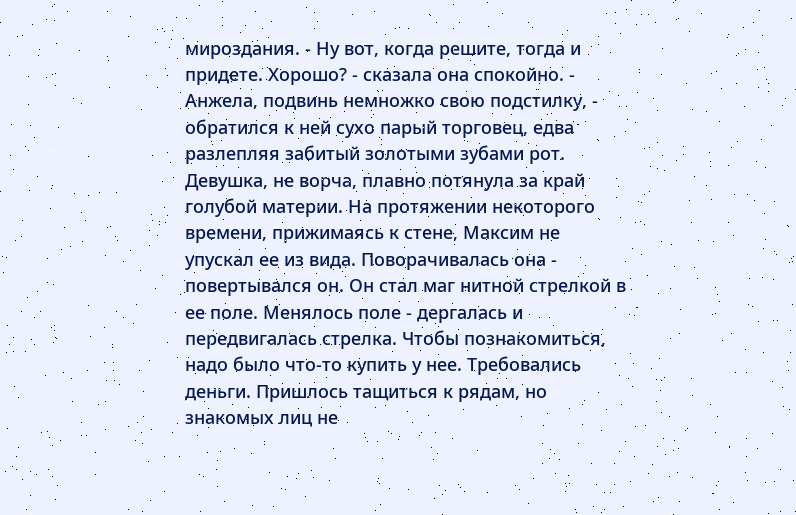мироздания. - Ну вот, когда решите, тогда и придете. Хорошо? - сказала она спокойно. - Анжела, подвинь немножко свою подстилку, - обратился к ней сухо парый торговец, едва разлепляя забитый золотыми зубами рот. Девушка, не ворча, плавно потянула за край голубой материи. На протяжении некоторого времени, прижимаясь к стене, Максим не упускал ее из вида. Поворачивалась она - повертывался он. Он стал маг нитной стрелкой в ее поле. Менялось поле - дергалась и передвигалась стрелка. Чтобы познакомиться, надо было что-то купить у нее. Требовались деньги. Пришлось тащиться к рядам, но знакомых лиц не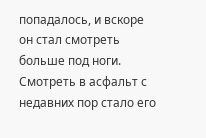попадалось, и вскоре он стал смотреть больше под ноги. Смотреть в асфальт с недавних пор стало его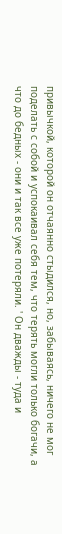привычкой, которой он отчаянно стыдился, но, забываясь, ничего не мог поделать с собой и успокаивал себя тем, что терять могли только богачи, а что до бедных - они и так все уже потеряли. ' Он дважды - туда и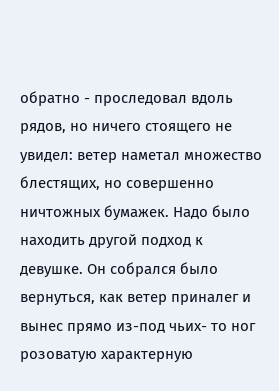обратно - проследовал вдоль рядов, но ничего стоящего не увидел: ветер наметал множество блестящих, но совершенно ничтожных бумажек. Надо было находить другой подход к девушке. Он собрался было вернуться, как ветер приналег и вынес прямо из-под чьих- то ног розоватую характерную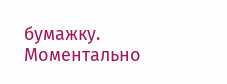бумажку. Моментально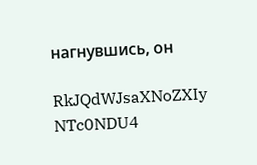нагнувшись, он

RkJQdWJsaXNoZXIy NTc0NDU4